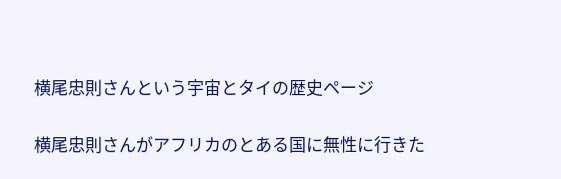横尾忠則さんという宇宙とタイの歴史ページ

横尾忠則さんがアフリカのとある国に無性に行きた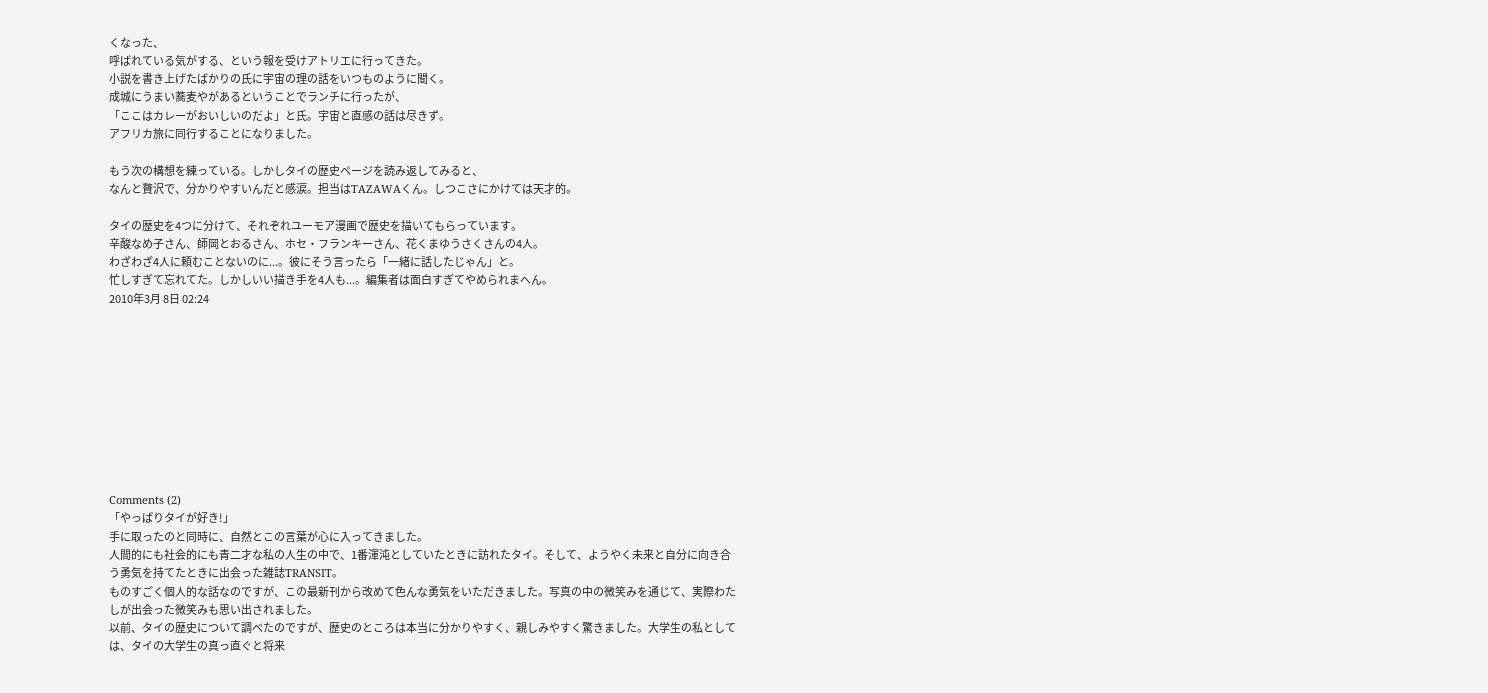くなった、
呼ばれている気がする、という報を受けアトリエに行ってきた。
小説を書き上げたばかりの氏に宇宙の理の話をいつものように聞く。
成城にうまい蕎麦やがあるということでランチに行ったが、
「ここはカレーがおいしいのだよ」と氏。宇宙と直感の話は尽きず。
アフリカ旅に同行することになりました。

もう次の構想を練っている。しかしタイの歴史ページを読み返してみると、
なんと贅沢で、分かりやすいんだと感涙。担当はTAZAWAくん。しつこさにかけては天才的。

タイの歴史を4つに分けて、それぞれユーモア漫画で歴史を描いてもらっています。
辛酸なめ子さん、師岡とおるさん、ホセ・フランキーさん、花くまゆうさくさんの4人。
わざわざ4人に頼むことないのに...。彼にそう言ったら「一緒に話したじゃん」と。
忙しすぎて忘れてた。しかしいい描き手を4人も...。編集者は面白すぎてやめられまへん。
2010年3月 8日 02:24










Comments (2)
「やっぱりタイが好き!」
手に取ったのと同時に、自然とこの言葉が心に入ってきました。
人間的にも社会的にも青二才な私の人生の中で、1番渾沌としていたときに訪れたタイ。そして、ようやく未来と自分に向き合う勇気を持てたときに出会った雑誌TRANSIT。
ものすごく個人的な話なのですが、この最新刊から改めて色んな勇気をいただきました。写真の中の微笑みを通じて、実際わたしが出会った微笑みも思い出されました。
以前、タイの歴史について調べたのですが、歴史のところは本当に分かりやすく、親しみやすく驚きました。大学生の私としては、タイの大学生の真っ直ぐと将来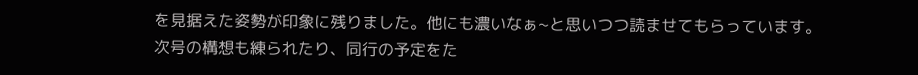を見据えた姿勢が印象に残りました。他にも濃いなぁ~と思いつつ読ませてもらっています。
次号の構想も練られたり、同行の予定をた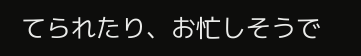てられたり、お忙しそうで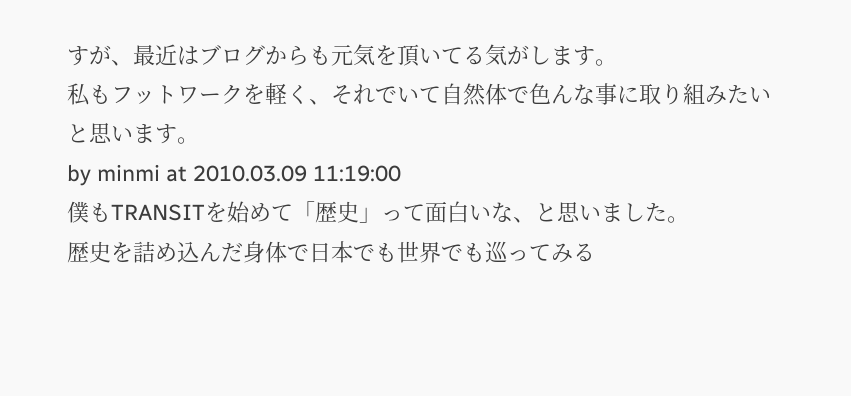すが、最近はブログからも元気を頂いてる気がします。
私もフットワークを軽く、それでいて自然体で色んな事に取り組みたいと思います。
by minmi at 2010.03.09 11:19:00
僕もTRANSITを始めて「歴史」って面白いな、と思いました。
歴史を詰め込んだ身体で日本でも世界でも巡ってみる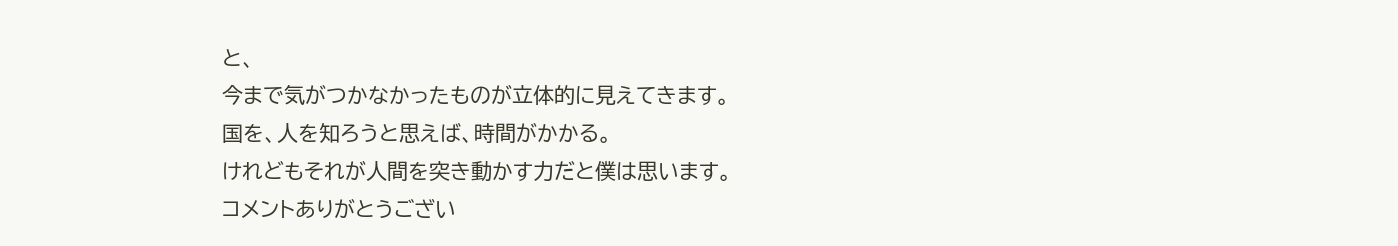と、
今まで気がつかなかったものが立体的に見えてきます。
国を、人を知ろうと思えば、時間がかかる。
けれどもそれが人間を突き動かす力だと僕は思います。
コメントありがとうござい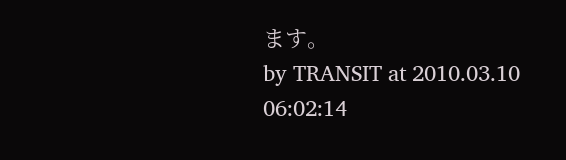ます。
by TRANSIT at 2010.03.10 06:02:14